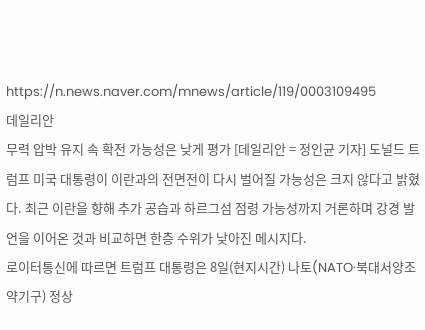https://n.news.naver.com/mnews/article/119/0003109495
데일리안
무력 압박 유지 속 확전 가능성은 낮게 평가 [데일리안 = 정인균 기자] 도널드 트럼프 미국 대통령이 이란과의 전면전이 다시 벌어질 가능성은 크지 않다고 밝혔다. 최근 이란을 향해 추가 공습과 하르그섬 점령 가능성까지 거론하며 강경 발언을 이어온 것과 비교하면 한층 수위가 낮아진 메시지다.
로이터통신에 따르면 트럼프 대통령은 8일(현지시간) 나토(NATO·북대서양조약기구) 정상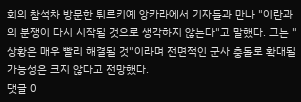회의 참석차 방문한 튀르키예 앙카라에서 기자들과 만나 "이란과의 분쟁이 다시 시작될 것으로 생각하지 않는다"고 말했다. 그는 "상황은 매우 빨리 해결될 것"이라며 전면적인 군사 충돌로 확대될 가능성은 크지 않다고 전망했다.
댓글 0